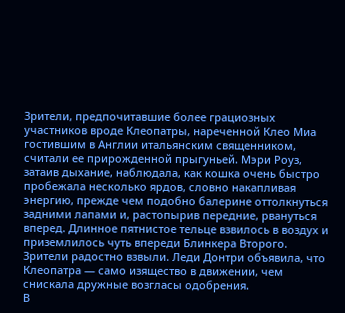Зрители, предпочитавшие более грациозных участников вроде Клеопатры, нареченной Клео Миа гостившим в Англии итальянским священником, считали ее прирожденной прыгуньей. Мэри Роуз, затаив дыхание, наблюдала, как кошка очень быстро пробежала несколько ярдов, словно накапливая энергию, прежде чем подобно балерине оттолкнуться задними лапами и, растопырив передние, рвануться вперед. Длинное пятнистое тельце взвилось в воздух и приземлилось чуть впереди Блинкера Второго. Зрители радостно взвыли. Леди Донтри объявила, что Клеопатра — само изящество в движении, чем снискала дружные возгласы одобрения.
В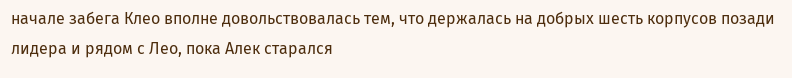начале забега Клео вполне довольствовалась тем, что держалась на добрых шесть корпусов позади лидера и рядом с Лео, пока Алек старался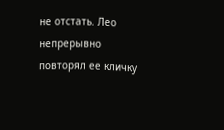не отстать. Лео непрерывно повторял ее кличку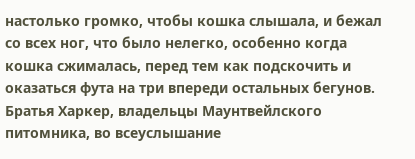настолько громко, чтобы кошка слышала, и бежал со всех ног, что было нелегко, особенно когда кошка сжималась, перед тем как подскочить и оказаться фута на три впереди остальных бегунов. Братья Харкер, владельцы Маунтвейлского питомника, во всеуслышание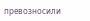превозносили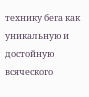технику бега как уникальную и достойную всяческого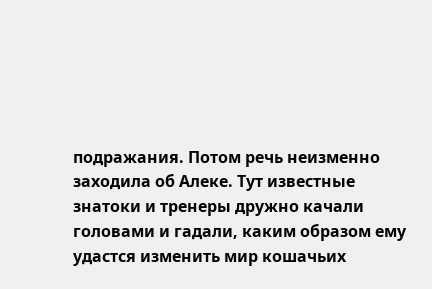подражания. Потом речь неизменно заходила об Алеке. Тут известные знатоки и тренеры дружно качали головами и гадали, каким образом ему удастся изменить мир кошачьих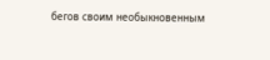бегов своим необыкновенным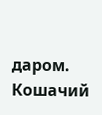даром. Кошачий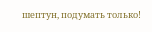шептун, подумать только!